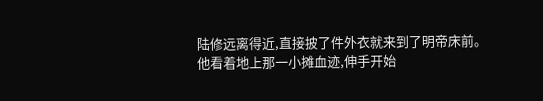陆修远离得近,直接披了件外衣就来到了明帝床前。
他看着地上那一小摊血迹,伸手开始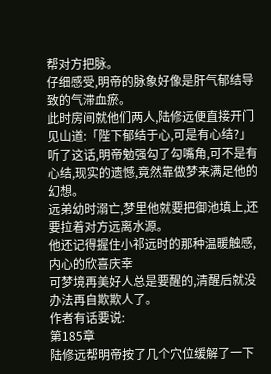帮对方把脉。
仔细感受,明帝的脉象好像是肝气郁结导致的气滞血瘀。
此时房间就他们两人,陆修远便直接开门见山道:「陛下郁结于心,可是有心结?」
听了这话,明帝勉强勾了勾嘴角,可不是有心结,现实的遗憾,竟然靠做梦来满足他的幻想。
远弟幼时溺亡,梦里他就要把御池填上,还要拉着对方远离水源。
他还记得握住小祁远时的那种温暖触感,内心的欣喜庆幸
可梦境再美好人总是要醒的,清醒后就没办法再自欺欺人了。
作者有话要说:
第185章
陆修远帮明帝按了几个穴位缓解了一下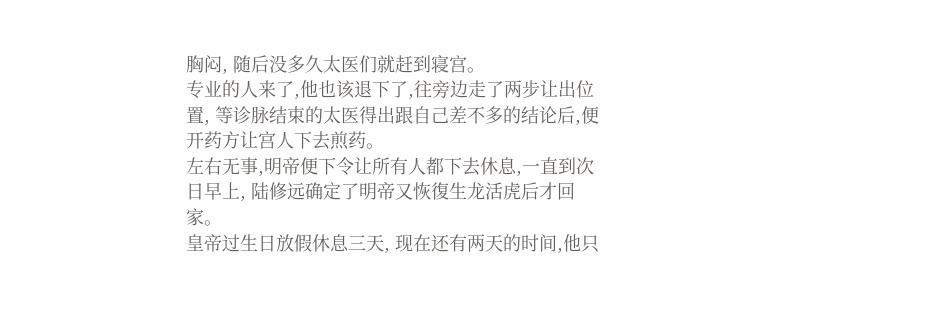胸闷, 随后没多久太医们就赶到寝宫。
专业的人来了,他也该退下了,往旁边走了两步让出位置, 等诊脉结束的太医得出跟自己差不多的结论后,便开药方让宫人下去煎药。
左右无事,明帝便下令让所有人都下去休息,一直到次日早上, 陆修远确定了明帝又恢復生龙活虎后才回家。
皇帝过生日放假休息三天, 现在还有两天的时间,他只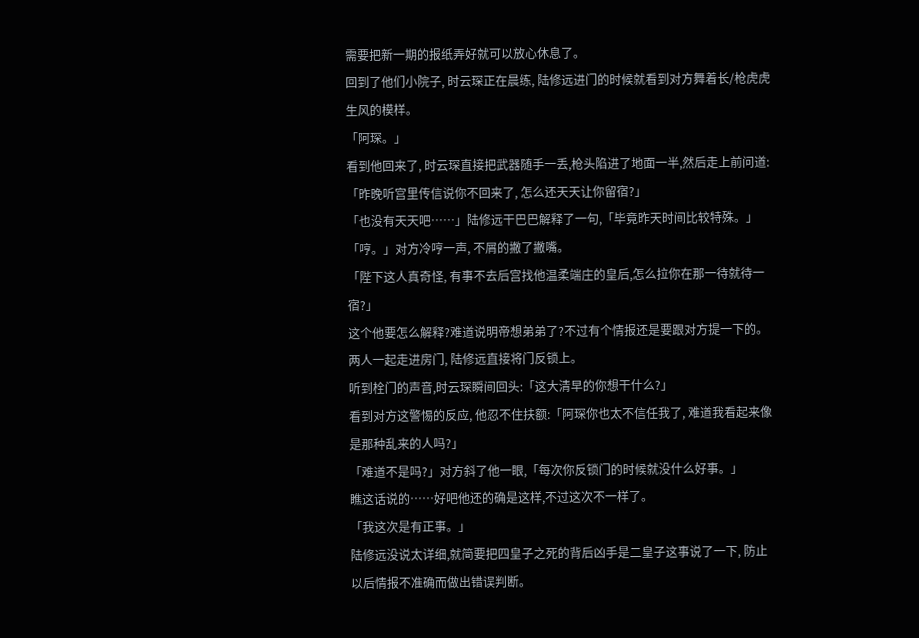需要把新一期的报纸弄好就可以放心休息了。
回到了他们小院子, 时云琛正在晨练, 陆修远进门的时候就看到对方舞着长/枪虎虎生风的模样。
「阿琛。」
看到他回来了, 时云琛直接把武器随手一丢,枪头陷进了地面一半,然后走上前问道:「昨晚听宫里传信说你不回来了, 怎么还天天让你留宿?」
「也没有天天吧……」陆修远干巴巴解释了一句,「毕竟昨天时间比较特殊。」
「哼。」对方冷哼一声, 不屑的撇了撇嘴。
「陛下这人真奇怪, 有事不去后宫找他温柔端庄的皇后,怎么拉你在那一待就待一宿?」
这个他要怎么解释?难道说明帝想弟弟了?不过有个情报还是要跟对方提一下的。
两人一起走进房门, 陆修远直接将门反锁上。
听到栓门的声音,时云琛瞬间回头:「这大清早的你想干什么?」
看到对方这警惕的反应, 他忍不住扶额:「阿琛你也太不信任我了, 难道我看起来像是那种乱来的人吗?」
「难道不是吗?」对方斜了他一眼,「每次你反锁门的时候就没什么好事。」
瞧这话说的……好吧他还的确是这样,不过这次不一样了。
「我这次是有正事。」
陆修远没说太详细,就简要把四皇子之死的背后凶手是二皇子这事说了一下, 防止以后情报不准确而做出错误判断。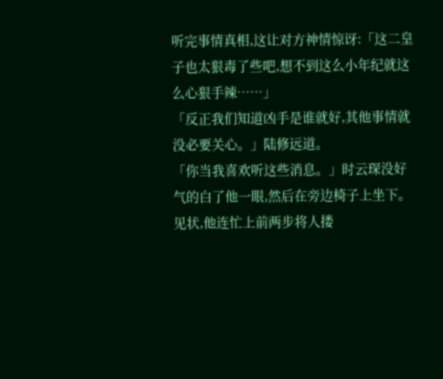听完事情真相,这让对方神情惊讶:「这二皇子也太狠毒了些吧,想不到这么小年纪就这么心狠手辣……」
「反正我们知道凶手是谁就好,其他事情就没必要关心。」陆修远道。
「你当我喜欢听这些消息。」时云琛没好气的白了他一眼,然后在旁边椅子上坐下。
见状,他连忙上前两步将人搂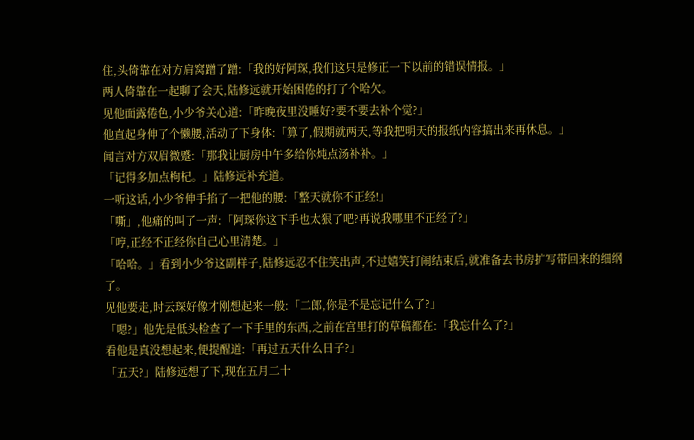住,头倚靠在对方肩窝蹭了蹭:「我的好阿琛,我们这只是修正一下以前的错误情报。」
两人倚靠在一起聊了会天,陆修远就开始困倦的打了个哈欠。
见他面露倦色,小少爷关心道:「昨晚夜里没睡好?要不要去补个觉?」
他直起身伸了个懒腰,活动了下身体:「算了,假期就两天,等我把明天的报纸内容搞出来再休息。」
闻言对方双眉微蹙:「那我让厨房中午多给你炖点汤补补。」
「记得多加点枸杞。」陆修远补充道。
一听这话,小少爷伸手掐了一把他的腰:「整天就你不正经!」
「嘶」,他痛的叫了一声:「阿琛你这下手也太狠了吧?再说我哪里不正经了?」
「哼,正经不正经你自己心里清楚。」
「哈哈。」看到小少爷这副样子,陆修远忍不住笑出声,不过嬉笑打闹结束后,就准备去书房扩写带回来的细纲了。
见他要走,时云琛好像才刚想起来一般:「二郎,你是不是忘记什么了?」
「嗯?」他先是低头检查了一下手里的东西,之前在宫里打的草稿都在:「我忘什么了?」
看他是真没想起来,便提醒道:「再过五天什么日子?」
「五天?」陆修远想了下,现在五月二十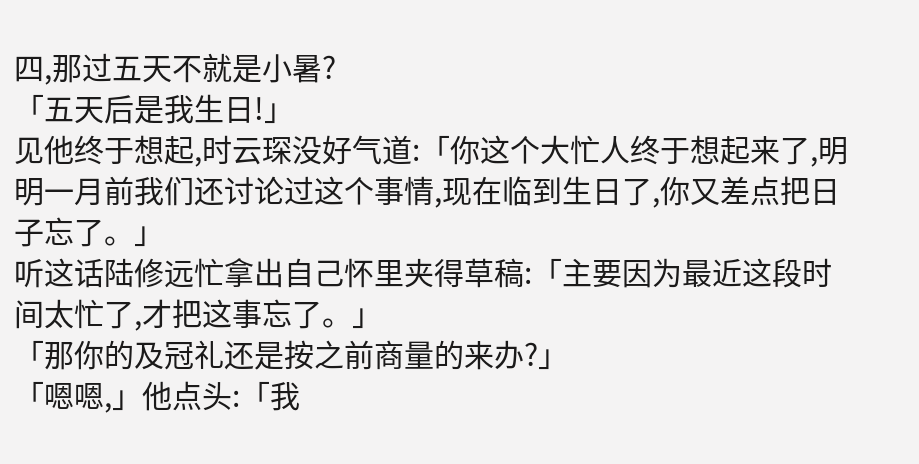四,那过五天不就是小暑?
「五天后是我生日!」
见他终于想起,时云琛没好气道:「你这个大忙人终于想起来了,明明一月前我们还讨论过这个事情,现在临到生日了,你又差点把日子忘了。」
听这话陆修远忙拿出自己怀里夹得草稿:「主要因为最近这段时间太忙了,才把这事忘了。」
「那你的及冠礼还是按之前商量的来办?」
「嗯嗯,」他点头:「我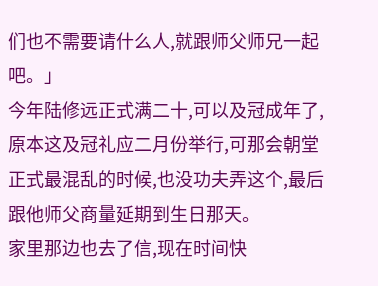们也不需要请什么人,就跟师父师兄一起吧。」
今年陆修远正式满二十,可以及冠成年了,原本这及冠礼应二月份举行,可那会朝堂正式最混乱的时候,也没功夫弄这个,最后跟他师父商量延期到生日那天。
家里那边也去了信,现在时间快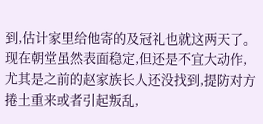到,估计家里给他寄的及冠礼也就这两天了。
现在朝堂虽然表面稳定,但还是不宜大动作,尤其是之前的赵家族长人还没找到,提防对方捲土重来或者引起叛乱,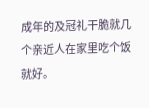成年的及冠礼干脆就几个亲近人在家里吃个饭就好。